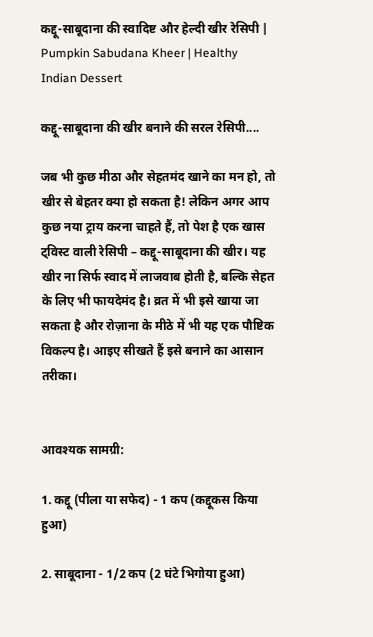कद्दू-साबूदाना की स्वादिष्ट और हेल्दी खीर रेसिपी | Pumpkin Sabudana Kheer | Healthy Indian Dessert

कद्दू-साबूदाना की खीर बनाने की सरल रेसिपी....

जब भी कुछ मीठा और सेहतमंद खाने का मन हो, तो खीर से बेहतर क्या हो सकता है! लेकिन अगर आप कुछ नया ट्राय करना चाहते हैं, तो पेश है एक खास ट्विस्ट वाली रेसिपी – कद्दू-साबूदाना की खीर। यह खीर ना सिर्फ स्वाद में लाजवाब होती है, बल्कि सेहत के लिए भी फायदेमंद है। व्रत में भी इसे खाया जा सकता है और रोज़ाना के मीठे में भी यह एक पौष्टिक विकल्प है। आइए सीखते हैं इसे बनाने का आसान तरीका।


आवश्यक सामग्री:

1. कद्दू (पीला या सफेद) - 1 कप (कद्दूकस किया हुआ)

2. साबूदाना - 1/2 कप (2 घंटे भिगोया हुआ)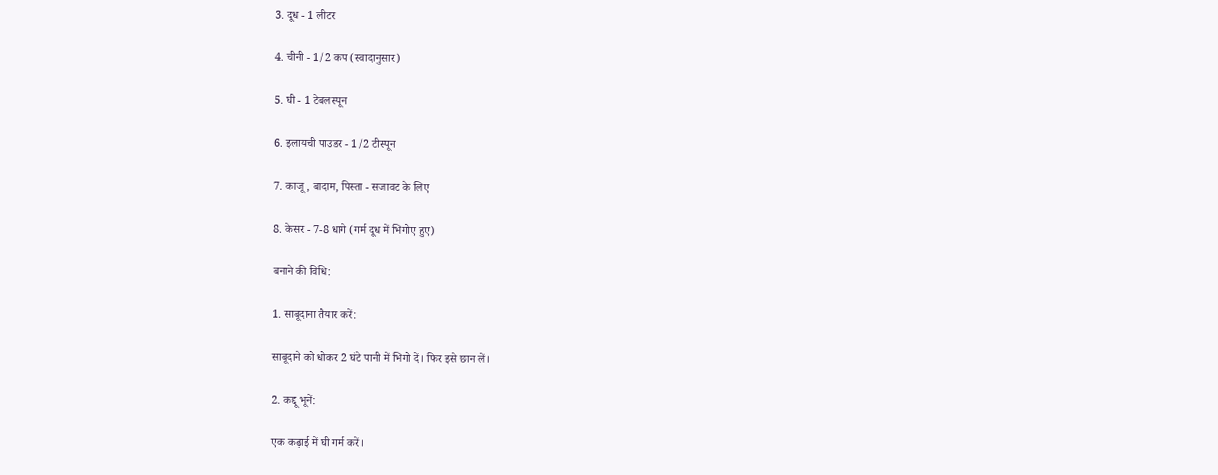3. दूध - 1 लीटर

4. चीनी - 1/2 कप (स्वादानुसार)

5. घी - 1 टेबलस्पून

6. इलायची पाउडर - 1/2 टीस्पून

7. काजू, बादाम, पिस्ता - सजावट के लिए

8. केसर - 7-8 धागे (गर्म दूध में भिगोए हुए)

बनाने की विधि:

1. साबूदाना तैयार करें:

साबूदाने को धोकर 2 घंटे पानी में भिगो दें। फिर इसे छान लें।

2. कद्दू भूनें:

एक कढ़ाई में घी गर्म करें।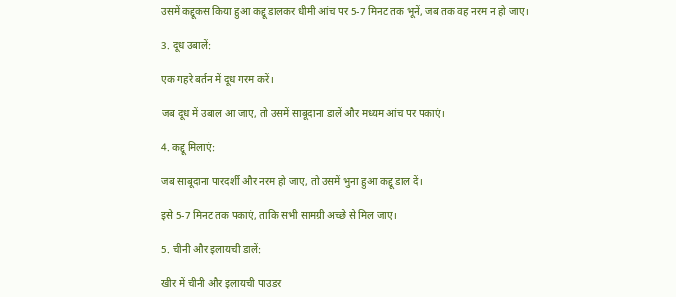उसमें कद्दूकस किया हुआ कद्दू डालकर धीमी आंच पर 5-7 मिनट तक भूनें, जब तक वह नरम न हो जाए।

3. दूध उबालें:

एक गहरे बर्तन में दूध गरम करें।

जब दूध में उबाल आ जाए, तो उसमें साबूदाना डालें और मध्यम आंच पर पकाएं।

4. कद्दू मिलाएं:

जब साबूदाना पारदर्शी और नरम हो जाए, तो उसमें भुना हुआ कद्दू डाल दें।

इसे 5-7 मिनट तक पकाएं, ताकि सभी सामग्री अच्छे से मिल जाए।

5. चीनी और इलायची डालें:

खीर में चीनी और इलायची पाउडर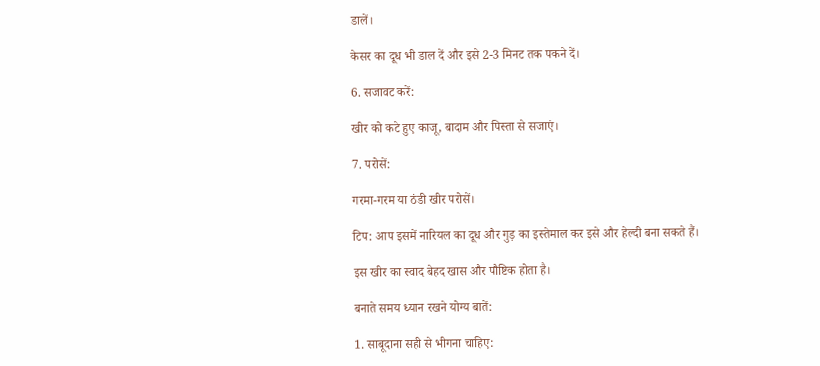डालें।

केसर का दूध भी डाल दें और इसे 2-3 मिनट तक पकने दें।

6. सजावट करें:

खीर को कटे हुए काजू, बादाम और पिस्ता से सजाएं।

7. परोसें:

गरमा-गरम या ठंडी खीर परोसें।

टिप: आप इसमें नारियल का दूध और गुड़ का इस्तेमाल कर इसे और हेल्दी बना सकते हैं।

इस खीर का स्वाद बेहद खास और पौष्टिक होता है।

बनाते समय ध्यान रखने योग्य बातें:

1. साबूदाना सही से भीगना चाहिए: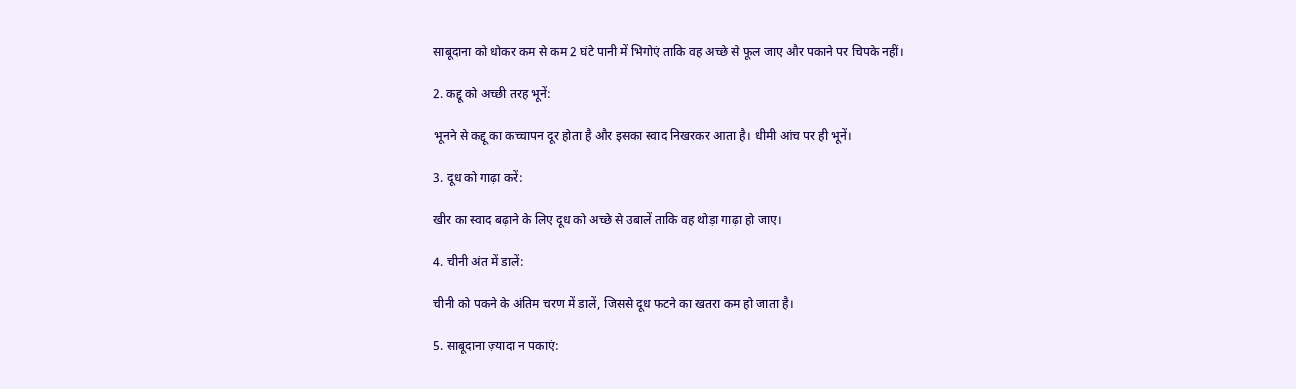साबूदाना को धोकर कम से कम 2 घंटे पानी में भिगोएं ताकि वह अच्छे से फूल जाए और पकाने पर चिपके नहीं।

2. कद्दू को अच्छी तरह भूनें:

भूनने से कद्दू का कच्चापन दूर होता है और इसका स्वाद निखरकर आता है। धीमी आंच पर ही भूनें।

3. दूध को गाढ़ा करें:

खीर का स्वाद बढ़ाने के लिए दूध को अच्छे से उबालें ताकि वह थोड़ा गाढ़ा हो जाए।

4. चीनी अंत में डालें:

चीनी को पकने के अंतिम चरण में डालें, जिससे दूध फटने का खतरा कम हो जाता है।

5. साबूदाना ज़्यादा न पकाएं: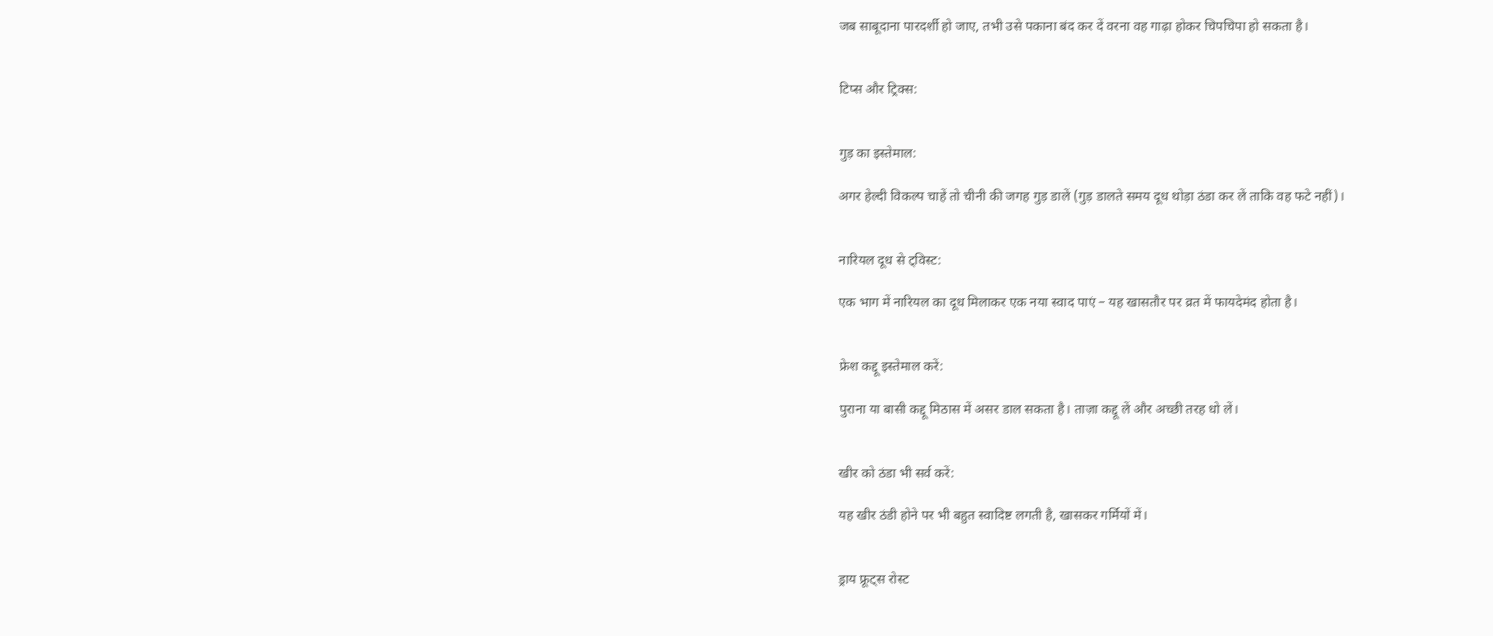जब साबूदाना पारदर्शी हो जाए, तभी उसे पकाना बंद कर दें वरना वह गाढ़ा होकर चिपचिपा हो सकता है।


टिप्स और ट्रिक्स:


गुड़ का इस्तेमाल:

अगर हेल्दी विकल्प चाहें तो चीनी की जगह गुड़ डालें (गुड़ डालते समय दूध थोड़ा ठंडा कर लें ताकि वह फटे नहीं)।


नारियल दूध से ट्विस्ट:

एक भाग में नारियल का दूध मिलाकर एक नया स्वाद पाएं – यह खासतौर पर व्रत में फायदेमंद होता है।


फ्रेश कद्दू इस्तेमाल करें:

पुराना या बासी कद्दू मिठास में असर डाल सकता है। ताज़ा कद्दू लें और अच्छी तरह धो लें।


खीर को ठंडा भी सर्व करें:

यह खीर ठंडी होने पर भी बहुत स्वादिष्ट लगती है, खासकर गर्मियों में।


ड्राय फ्रूट्स रोस्ट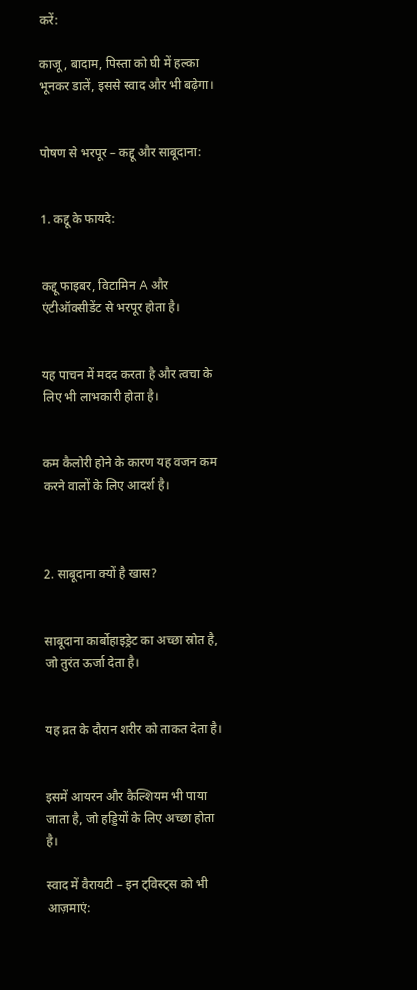करें:

काजू, बादाम, पिस्ता को घी में हल्का भूनकर डालें, इससे स्वाद और भी बढ़ेगा।


पोषण से भरपूर – कद्दू और साबूदाना:


1. कद्दू के फायदे:


कद्दू फाइबर, विटामिन A और एंटीऑक्सीडेंट से भरपूर होता है।


यह पाचन में मदद करता है और त्वचा के लिए भी लाभकारी होता है।


कम कैलोरी होने के कारण यह वजन कम करने वालों के लिए आदर्श है।



2. साबूदाना क्यों है खास?


साबूदाना कार्बोहाइड्रेट का अच्छा स्रोत है, जो तुरंत ऊर्जा देता है।


यह व्रत के दौरान शरीर को ताकत देता है।


इसमें आयरन और कैल्शियम भी पाया जाता है, जो हड्डियों के लिए अच्छा होता है।

स्वाद में वैरायटी – इन ट्विस्ट्स को भी आज़माएं: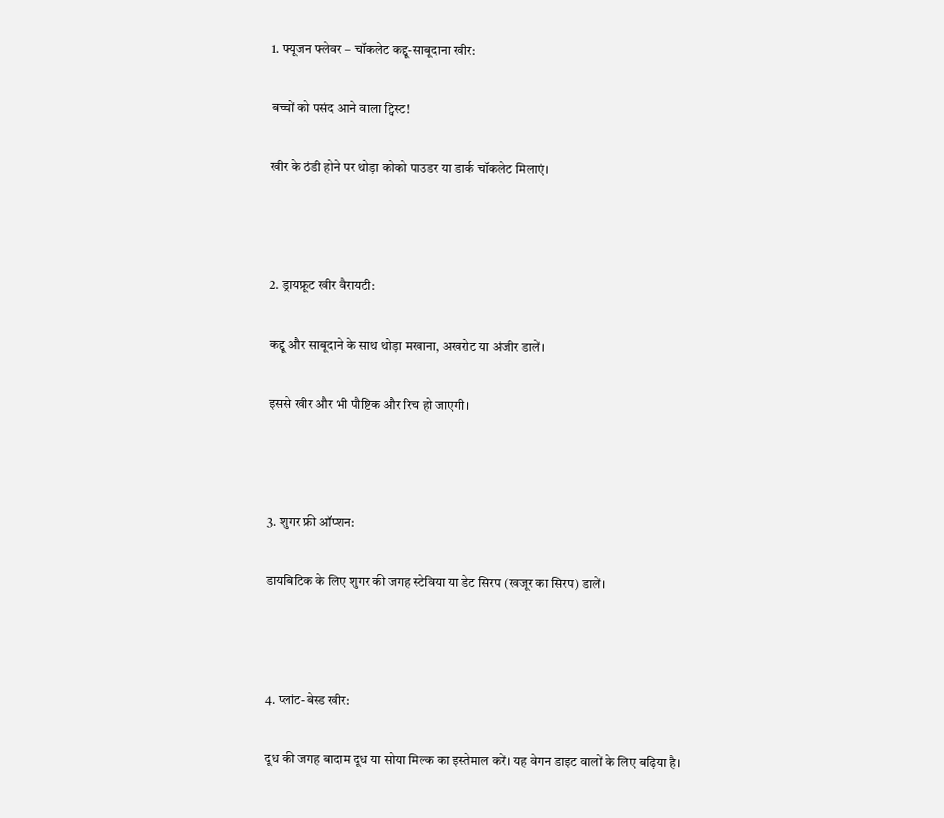1. फ्यूजन फ्लेवर – चॉकलेट कद्दू-साबूदाना खीर:

बच्चों को पसंद आने वाला ट्विस्ट!

खीर के ठंडी होने पर थोड़ा कोको पाउडर या डार्क चॉकलेट मिलाएं।



2. ड्रायफ्रूट खीर वैरायटी:

कद्दू और साबूदाने के साथ थोड़ा मखाना, अखरोट या अंजीर डालें।

इससे खीर और भी पौष्टिक और रिच हो जाएगी।



3. शुगर फ्री ऑप्शन:

डायबिटिक के लिए शुगर की जगह स्टेविया या डेट सिरप (खजूर का सिरप) डालें।



4. प्लांट-बेस्ड खीर:

दूध की जगह बादाम दूध या सोया मिल्क का इस्तेमाल करें। यह वेगन डाइट वालों के लिए बढ़िया है।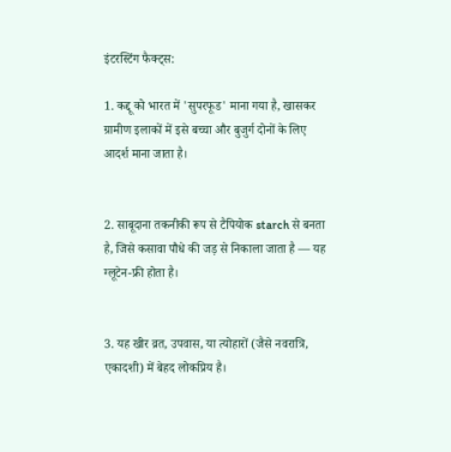इंटरस्टिंग फैक्ट्स:

1. कद्दू को भारत में 'सुपरफूड' माना गया है, खासकर ग्रामीण इलाकों में इसे बच्चा और बुजुर्ग दोनों के लिए आदर्श माना जाता है।


2. साबूदाना तकनीकी रूप से टैपियोक starch से बनता है, जिसे कसावा पौधे की जड़ से निकाला जाता है — यह ग्लूटेन-फ्री होता है।


3. यह खीर व्रत, उपवास, या त्योहारों (जैसे नवरात्रि, एकादशी) में बेहद लोकप्रिय है।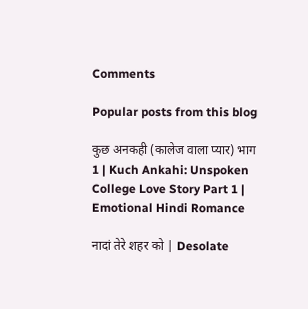Comments

Popular posts from this blog

कुछ अनकही (कालेज वाला प्यार) भाग 1 | Kuch Ankahi: Unspoken College Love Story Part 1 | Emotional Hindi Romance

नादां तेरे शहर को | Desolate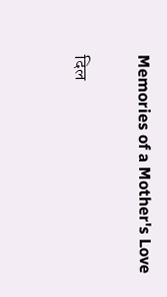Memories of a Mother's Love

दिल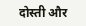दोस्ती और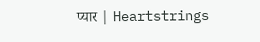प्यार | Heartstrings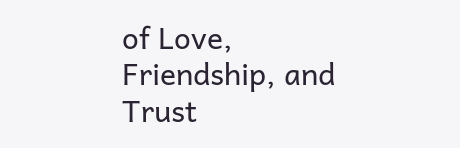of Love, Friendship, and Trust